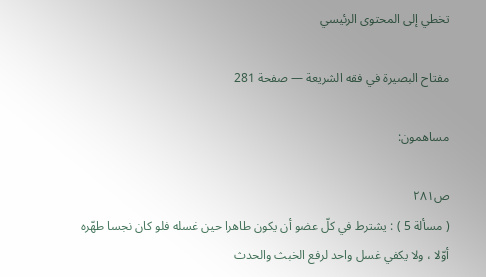تخطي إلى المحتوى الرئيسي

مفتاح البصيرة في فقه الشريعة — صفحة 281

مساهمون:

ص٢٨١
( مسألة 5 ) : يشترط في كلّ عضو أن يكون طاهرا حين غسله فلو كان نجسا طهّره أوّلا ، ولا يكفي غسل واحد لرفع الخبث والحدث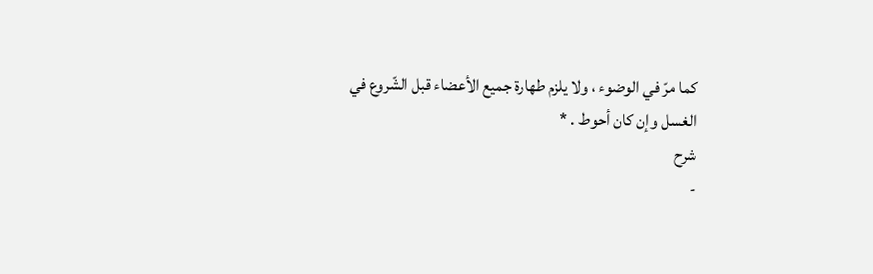كما مرّ في الوضوء ، ولا يلزم طهارة جميع الأعضاء قبل الشّروع في الغسل وإن كان أحوط . *
شرح
-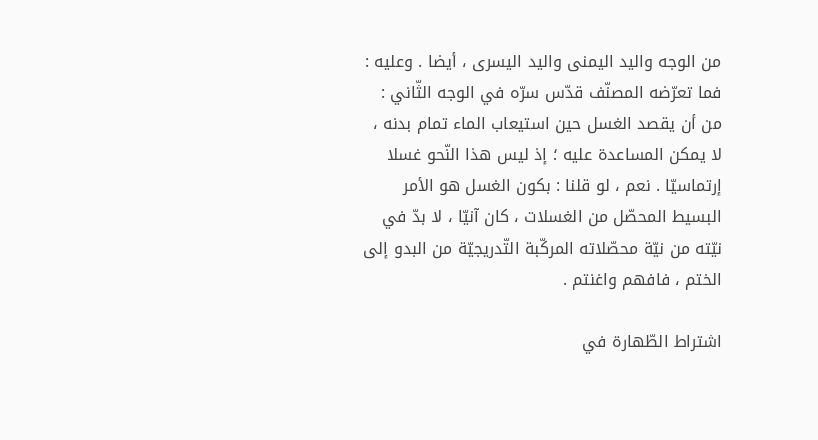من الوجه واليد اليمنى واليد اليسرى ، أيضا . وعليه : فما تعرّضه المصنّف قدّس سرّه في الوجه الثّاني : من أن يقصد الغسل حين استيعاب الماء تمام بدنه ، لا يمكن المساعدة عليه ؛ إذ ليس هذا النّحو غسلا إرتماسيّا . نعم ، لو قلنا : بكون الغسل هو الأمر البسيط المحصّل من الغسلات ، كان آنيّا ، لا بدّ في نيّته من نيّة محصّلاته المركّبة التّدريجيّة من البدو إلى الختم ، فافهم واغنتم .

اشتراط الطّهارة في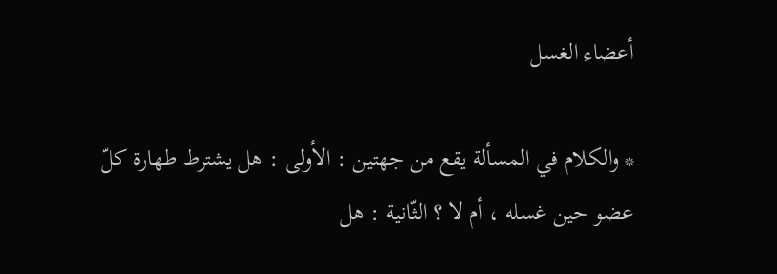أعضاء الغسل

* والكلام في المسألة يقع من جهتين : الأولى : هل يشترط طهارة كلّ عضو حين غسله ، أم لا ؟ الثّانية : هل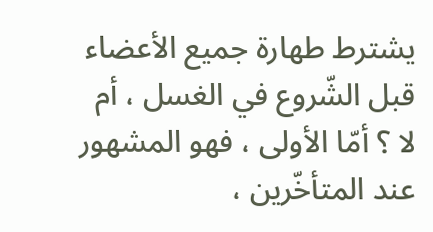يشترط طهارة جميع الأعضاء قبل الشّروع في الغسل ، أم لا ؟ أمّا الأولى ، فهو المشهور عند المتأخّرين ،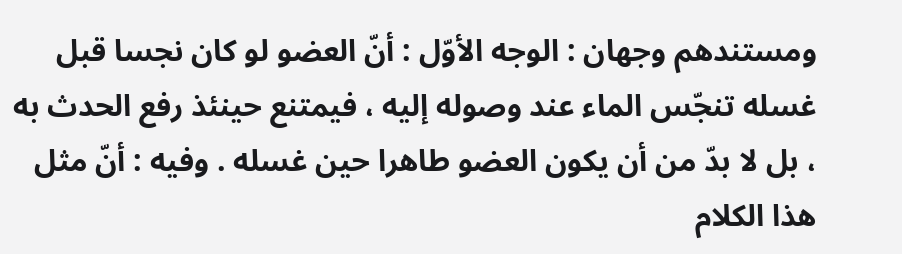ومستندهم وجهان : الوجه الأوّل : أنّ العضو لو كان نجسا قبل غسله تنجّس الماء عند وصوله إليه ، فيمتنع حينئذ رفع الحدث به ، بل لا بدّ من أن يكون العضو طاهرا حين غسله . وفيه : أنّ مثل هذا الكلام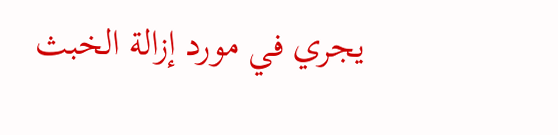يجري في مورد إزالة الخبث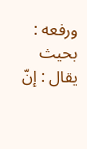ورفعه : بحيث يقال : إنّ